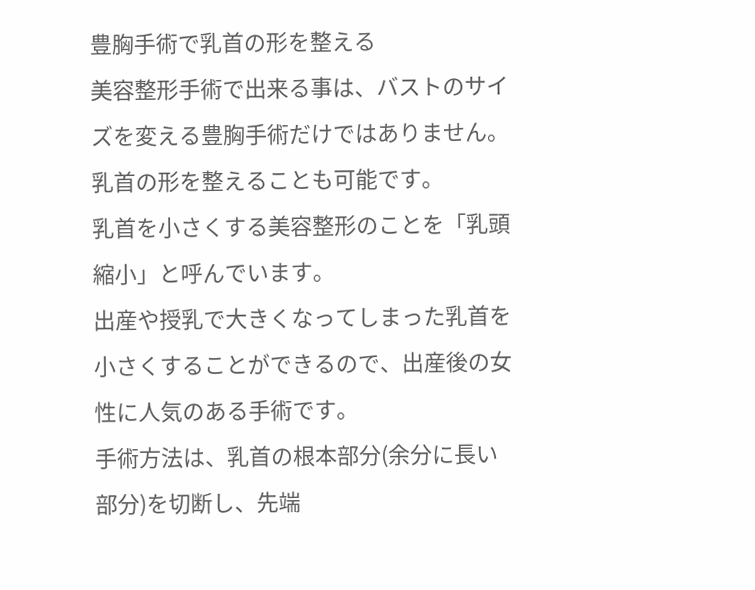豊胸手術で乳首の形を整える
美容整形手術で出来る事は、バストのサイズを変える豊胸手術だけではありません。乳首の形を整えることも可能です。
乳首を小さくする美容整形のことを「乳頭縮小」と呼んでいます。
出産や授乳で大きくなってしまった乳首を小さくすることができるので、出産後の女性に人気のある手術です。
手術方法は、乳首の根本部分(余分に長い部分)を切断し、先端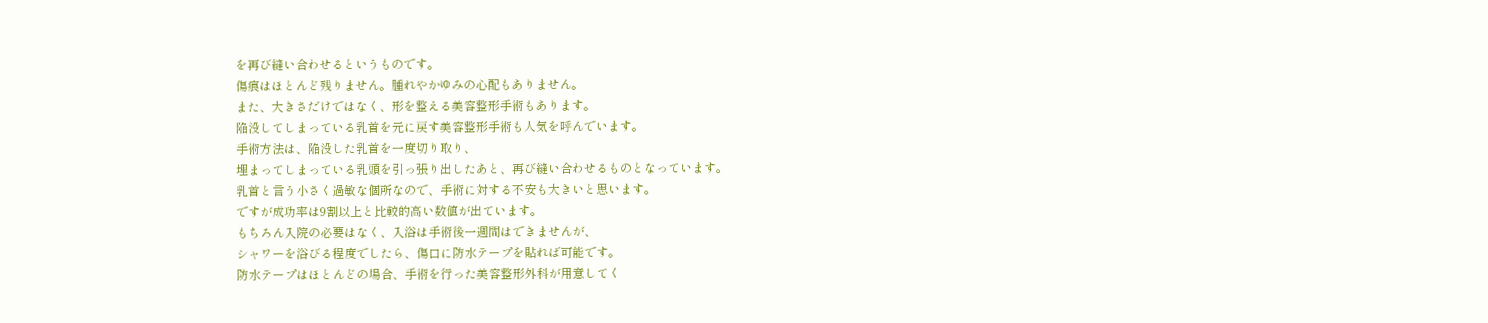を再び縫い合わせるというものです。
傷痕はほとんど残りません。腫れやかゆみの心配もありません。
また、大きさだけではなく、形を整える美容整形手術もあります。
陥没してしまっている乳首を元に戻す美容整形手術も人気を呼んでいます。
手術方法は、陥没した乳首を一度切り取り、
埋まってしまっている乳頭を引っ張り出したあと、再び縫い合わせるものとなっています。
乳首と言う小さく過敏な個所なので、手術に対する不安も大きいと思います。
ですが成功率は9割以上と比較的高い数値が出ています。
もちろん入院の必要はなく、入浴は手術後一週間はできませんが、
シャワーを浴びる程度でしたら、傷口に防水テープを貼れば可能です。
防水テープはほとんどの場合、手術を行った美容整形外科が用意してく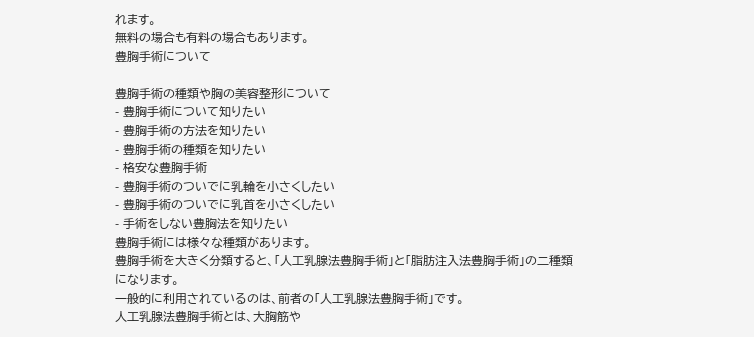れます。
無料の場合も有料の場合もあります。
豊胸手術について

豊胸手術の種類や胸の美容整形について
- 豊胸手術について知りたい
- 豊胸手術の方法を知りたい
- 豊胸手術の種類を知りたい
- 格安な豊胸手術
- 豊胸手術のついでに乳輪を小さくしたい
- 豊胸手術のついでに乳首を小さくしたい
- 手術をしない豊胸法を知りたい
豊胸手術には様々な種類があります。
豊胸手術を大きく分類すると、「人工乳腺法豊胸手術」と「脂肪注入法豊胸手術」の二種類になります。
一般的に利用されているのは、前者の「人工乳腺法豊胸手術」です。
人工乳腺法豊胸手術とは、大胸筋や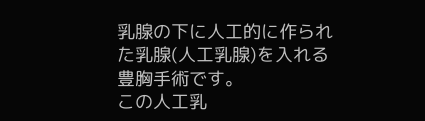乳腺の下に人工的に作られた乳腺(人工乳腺)を入れる豊胸手術です。
この人工乳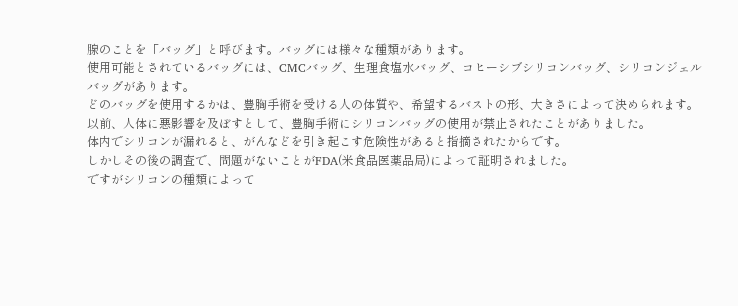腺のことを「バッグ」と呼びます。バッグには様々な種類があります。
使用可能とされているバッグには、CMCバッグ、生理食塩水バッグ、コヒーシブシリコンバッグ、シリコンジェルバッグがあります。
どのバッグを使用するかは、豊胸手術を受ける人の体質や、希望するバストの形、大きさによって決められます。
以前、人体に悪影響を及ぼすとして、豊胸手術にシリコンバッグの使用が禁止されたことがありました。
体内でシリコンが漏れると、がんなどを引き起こす危険性があると指摘されたからです。
しかしその後の調査で、問題がないことがFDA(米食品医薬品局)によって証明されました。
ですがシリコンの種類によって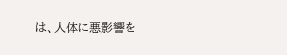は、人体に悪影響を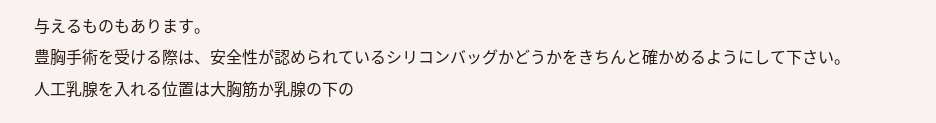与えるものもあります。
豊胸手術を受ける際は、安全性が認められているシリコンバッグかどうかをきちんと確かめるようにして下さい。
人工乳腺を入れる位置は大胸筋か乳腺の下の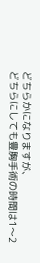どちらかになりますが、
どちらにしても豊胸手術の時間は1〜2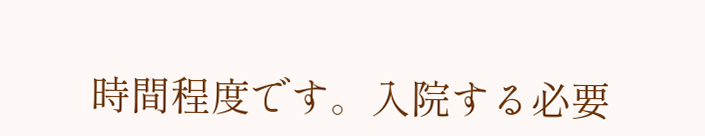時間程度です。入院する必要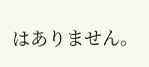はありません。